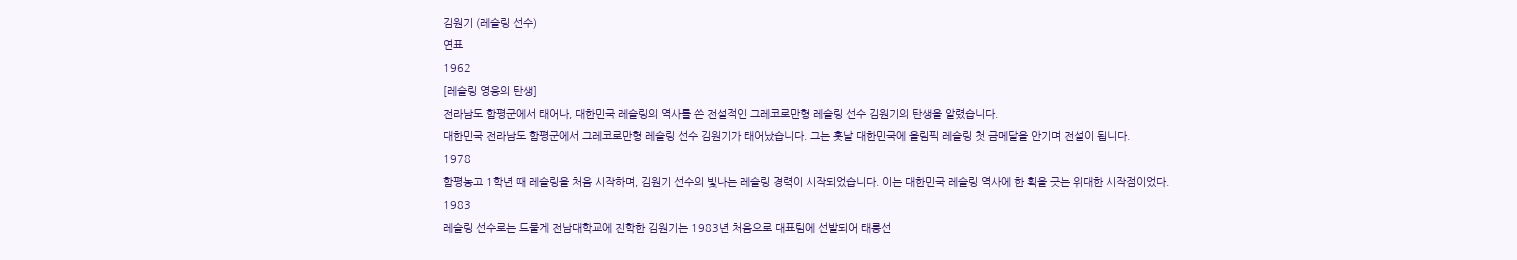김원기 (레슬링 선수)
연표
1962
[레슬링 영웅의 탄생]
전라남도 함평군에서 태어나, 대한민국 레슬링의 역사를 쓴 전설적인 그레코로만형 레슬링 선수 김원기의 탄생을 알렸습니다.
대한민국 전라남도 함평군에서 그레코로만형 레슬링 선수 김원기가 태어났습니다. 그는 훗날 대한민국에 올림픽 레슬링 첫 금메달을 안기며 전설이 됩니다.
1978
함평농고 1학년 때 레슬링을 처음 시작하며, 김원기 선수의 빛나는 레슬링 경력이 시작되었습니다. 이는 대한민국 레슬링 역사에 한 획을 긋는 위대한 시작점이었다.
1983
레슬링 선수로는 드물게 전남대학교에 진학한 김원기는 1983년 처음으로 대표팀에 선발되어 태릉선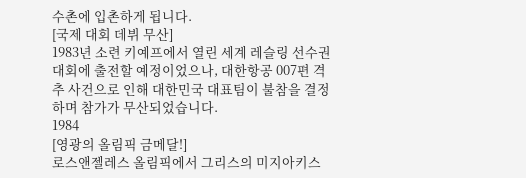수촌에 입촌하게 됩니다.
[국제 대회 데뷔 무산]
1983년 소련 키예프에서 열린 세계 레슬링 선수권대회에 출전할 예정이었으나, 대한항공 007편 격추 사건으로 인해 대한민국 대표팀이 불참을 결정하며 참가가 무산되었습니다.
1984
[영광의 올림픽 금메달!]
로스앤젤레스 올림픽에서 그리스의 미지아키스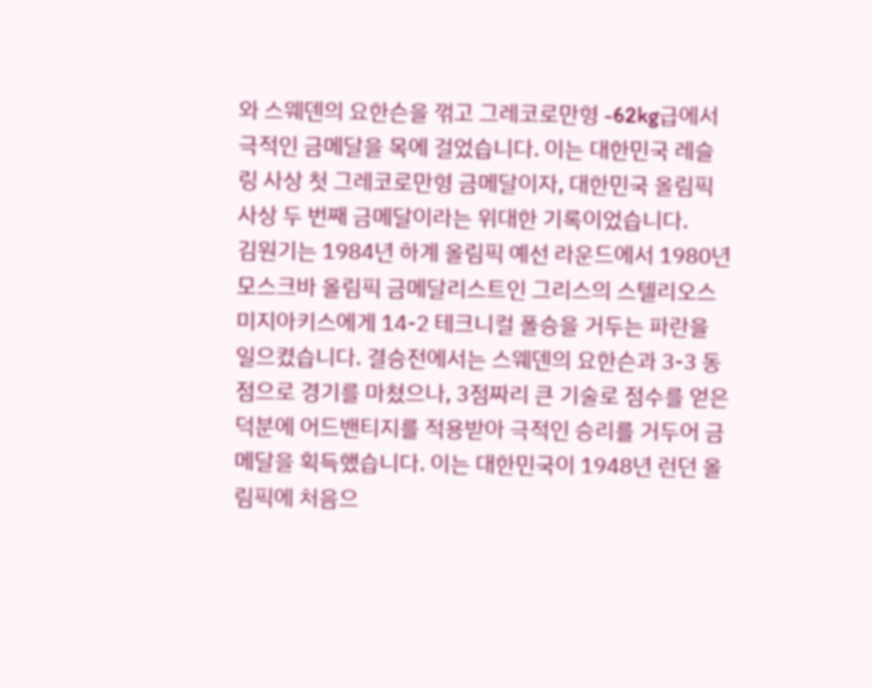와 스웨덴의 요한슨을 꺾고 그레코로만형 -62kg급에서 극적인 금메달을 목에 걸었습니다. 이는 대한민국 레슬링 사상 첫 그레코로만형 금메달이자, 대한민국 올림픽 사상 두 번째 금메달이라는 위대한 기록이었습니다.
김원기는 1984년 하계 올림픽 예선 라운드에서 1980년 모스크바 올림픽 금메달리스트인 그리스의 스텔리오스 미지아키스에게 14-2 테크니컬 폴승을 거두는 파란을 일으켰습니다. 결승전에서는 스웨덴의 요한슨과 3-3 동점으로 경기를 마쳤으나, 3점짜리 큰 기술로 점수를 얻은 덕분에 어드밴티지를 적용받아 극적인 승리를 거두어 금메달을 획득했습니다. 이는 대한민국이 1948년 런던 올림픽에 처음으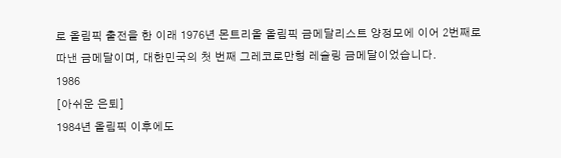로 올림픽 출전을 한 이래 1976년 몬트리올 올림픽 금메달리스트 양정모에 이어 2번째로 따낸 금메달이며, 대한민국의 첫 번째 그레코로만형 레슬링 금메달이었습니다.
1986
[아쉬운 은퇴]
1984년 올림픽 이후에도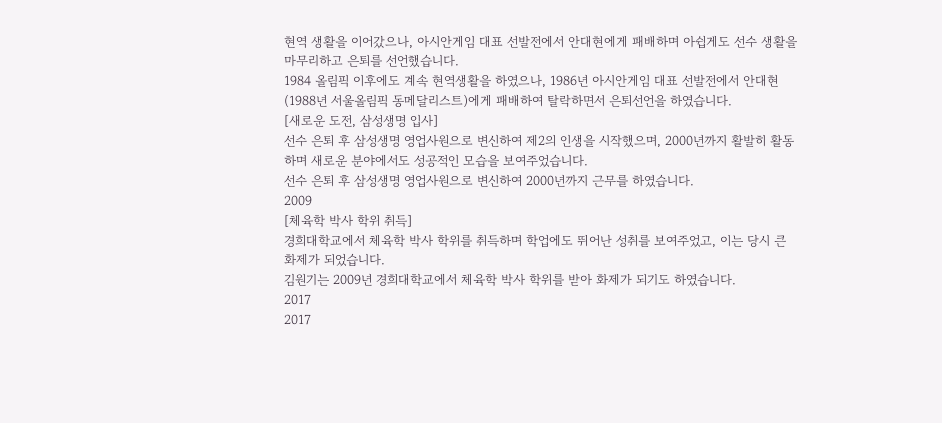현역 생활을 이어갔으나, 아시안게임 대표 선발전에서 안대현에게 패배하며 아쉽게도 선수 생활을 마무리하고 은퇴를 선언했습니다.
1984 올림픽 이후에도 계속 현역생활을 하였으나, 1986년 아시안게임 대표 선발전에서 안대현(1988년 서울올림픽 동메달리스트)에게 패배하여 탈락하면서 은퇴선언을 하였습니다.
[새로운 도전, 삼성생명 입사]
선수 은퇴 후 삼성생명 영업사원으로 변신하여 제2의 인생을 시작했으며, 2000년까지 활발히 활동하며 새로운 분야에서도 성공적인 모습을 보여주었습니다.
선수 은퇴 후 삼성생명 영업사원으로 변신하여 2000년까지 근무를 하였습니다.
2009
[체육학 박사 학위 취득]
경희대학교에서 체육학 박사 학위를 취득하며 학업에도 뛰어난 성취를 보여주었고, 이는 당시 큰 화제가 되었습니다.
김원기는 2009년 경희대학교에서 체육학 박사 학위를 받아 화제가 되기도 하였습니다.
2017
2017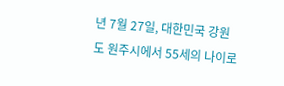년 7월 27일, 대한민국 강원도 원주시에서 55세의 나이로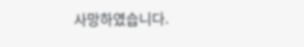사망하였습니다.